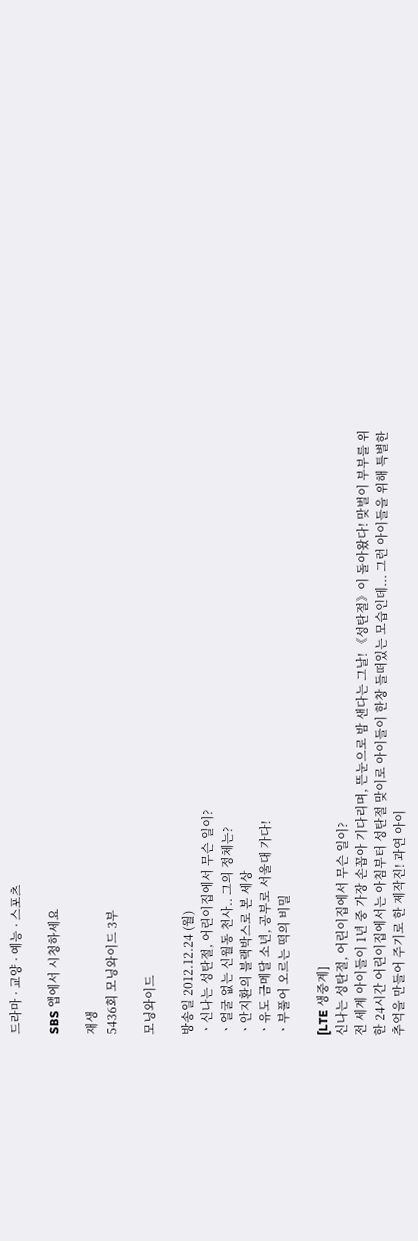드라마 · 교양 · 예능 · 스포츠

SBS 앱에서 시청하세요

재생
5436회 모닝와이드 3부

모닝와이드

방송일 2012.12.24 (월)
ㆍ신나는 성탄절, 어린이집에서 무슨 일이?
ㆍ얼굴 없는 신월동 천사.. 그의 정체는?
ㆍ안지환의 블랙박스로 본 세상
ㆍ유도 금메달 소년, 공부로 서울대 가다!
ㆍ부풀어 오르는 떡의 비밀

[LTE 생중계]
신나는 성탄절, 어린이집에서 무슨 일이?
전 세계 아이들이 1년 중 가장 손꼽아 기다리며, 뜬눈으로 밤 샌다는 그날! 《성탄절》이 돌아왔다! 맞벌이 부부를 위한 24시간 어린이집에서는 아침부터 성탄절 맞이로 아이들이 한창 들떠있는 모습인데... 그런 아이들을 위해 특별한 추억을 만들어 주기로 한 제작진! 과연 아이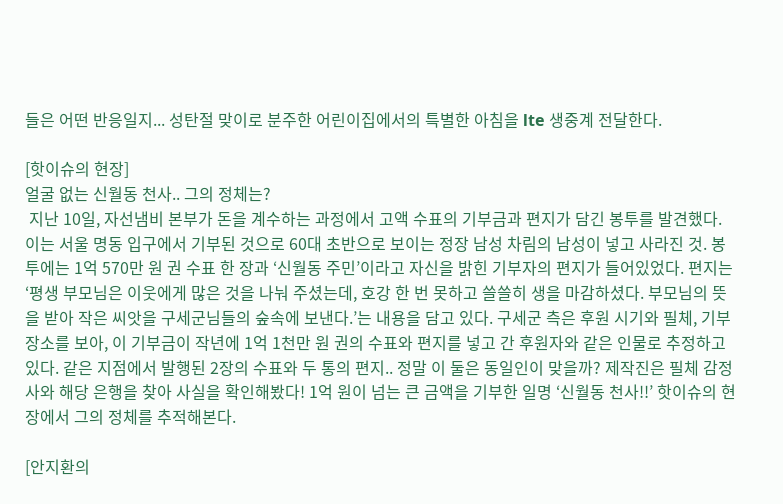들은 어떤 반응일지... 성탄절 맞이로 분주한 어린이집에서의 특별한 아침을 lte 생중계 전달한다.

[핫이슈의 현장]
얼굴 없는 신월동 천사.. 그의 정체는?
 지난 10일, 자선냄비 본부가 돈을 계수하는 과정에서 고액 수표의 기부금과 편지가 담긴 봉투를 발견했다. 이는 서울 명동 입구에서 기부된 것으로 60대 초반으로 보이는 정장 남성 차림의 남성이 넣고 사라진 것. 봉투에는 1억 570만 원 권 수표 한 장과 ‘신월동 주민’이라고 자신을 밝힌 기부자의 편지가 들어있었다. 편지는 ‘평생 부모님은 이웃에게 많은 것을 나눠 주셨는데, 호강 한 번 못하고 쓸쓸히 생을 마감하셨다. 부모님의 뜻을 받아 작은 씨앗을 구세군님들의 숲속에 보낸다.’는 내용을 담고 있다. 구세군 측은 후원 시기와 필체, 기부 장소를 보아, 이 기부금이 작년에 1억 1천만 원 권의 수표와 편지를 넣고 간 후원자와 같은 인물로 추정하고 있다. 같은 지점에서 발행된 2장의 수표와 두 통의 편지.. 정말 이 둘은 동일인이 맞을까? 제작진은 필체 감정사와 해당 은행을 찾아 사실을 확인해봤다! 1억 원이 넘는 큰 금액을 기부한 일명 ‘신월동 천사!!’ 핫이슈의 현장에서 그의 정체를 추적해본다.

[안지환의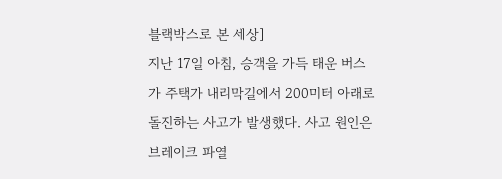블랙박스로 본 세상]
지난 17일 아침, 승객을 가득 태운 버스가 주택가 내리막길에서 200미터 아래로 돌진하는 사고가 발생했다. 사고 원인은 브레이크 파열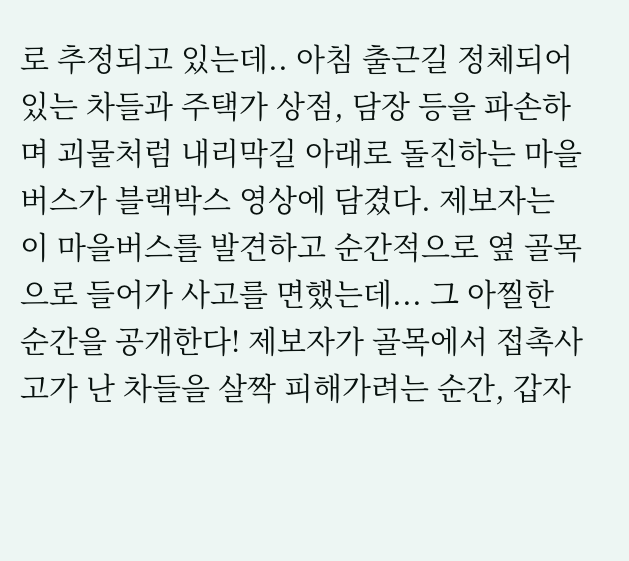로 추정되고 있는데.. 아침 출근길 정체되어 있는 차들과 주택가 상점, 담장 등을 파손하며 괴물처럼 내리막길 아래로 돌진하는 마을버스가 블랙박스 영상에 담겼다. 제보자는 이 마을버스를 발견하고 순간적으로 옆 골목으로 들어가 사고를 면했는데... 그 아찔한 순간을 공개한다! 제보자가 골목에서 접촉사고가 난 차들을 살짝 피해가려는 순간, 갑자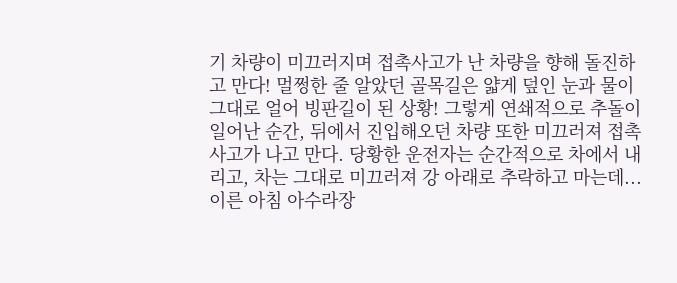기 차량이 미끄러지며 접촉사고가 난 차량을 향해 돌진하고 만다! 멀쩡한 줄 알았던 골목길은 얇게 덮인 눈과 물이 그대로 얼어 빙판길이 된 상황! 그렇게 연쇄적으로 추돌이 일어난 순간, 뒤에서 진입해오던 차량 또한 미끄러져 접촉사고가 나고 만다. 당황한 운전자는 순간적으로 차에서 내리고, 차는 그대로 미끄러져 강 아래로 추락하고 마는데... 이른 아침 아수라장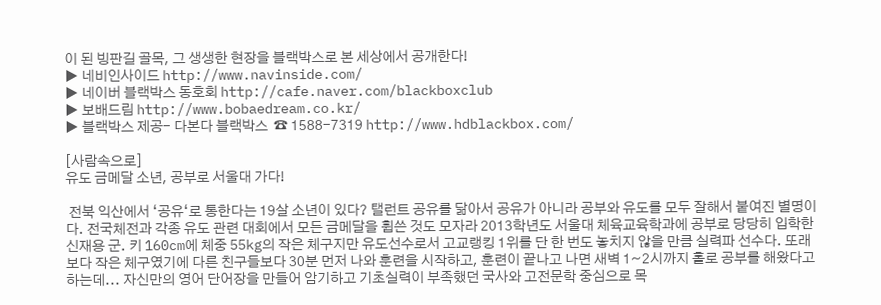이 된 빙판길 골목, 그 생생한 현장을 블랙박스로 본 세상에서 공개한다!
▶ 네비인사이드 http://www.navinside.com/
▶ 네이버 블랙박스 동호회 http://cafe.naver.com/blackboxclub
▶ 보배드림 http://www.bobaedream.co.kr/
▶ 블랙박스 제공- 다본다 블랙박스  ☎ 1588-7319 http://www.hdblackbox.com/

[사람속으로]
유도 금메달 소년, 공부로 서울대 가다!

 전북 익산에서 ‘공유‘로 통한다는 19살 소년이 있다? 탤런트 공유를 닮아서 공유가 아니라 공부와 유도를 모두 잘해서 붙여진 별명이다. 전국체전과 각종 유도 관련 대회에서 모든 금메달을 휩쓴 것도 모자라 2013학년도 서울대 체육교육학과에 공부로 당당히 입학한 신재용 군. 키 160cm에 체중 55kg의 작은 체구지만 유도선수로서 고교랭킹 1위를 단 한 번도 놓치지 않을 만큼 실력파 선수다. 또래 보다 작은 체구였기에 다른 친구들보다 30분 먼저 나와 훈련을 시작하고, 훈련이 끝나고 나면 새벽 1~2시까지 홀로 공부를 해왔다고 하는데... 자신만의 영어 단어장을 만들어 암기하고 기초실력이 부족했던 국사와 고전문학 중심으로 목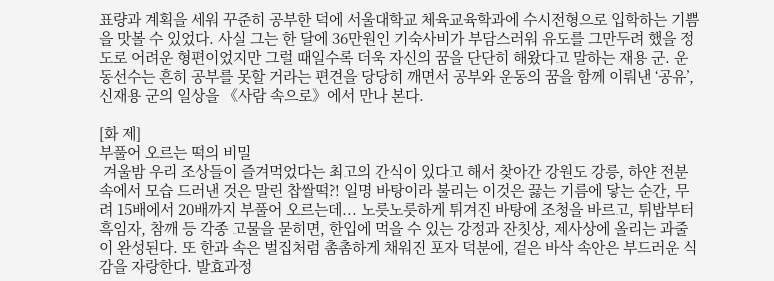표량과 계획을 세워 꾸준히 공부한 덕에 서울대학교 체육교육학과에 수시전형으로 입학하는 기쁨을 맛볼 수 있었다. 사실 그는 한 달에 36만원인 기숙사비가 부담스러워 유도를 그만두려 했을 정도로 어려운 형편이었지만 그럴 때일수록 더욱 자신의 꿈을 단단히 해왔다고 말하는 재용 군. 운동선수는 흔히 공부를 못할 거라는 편견을 당당히 깨면서 공부와 운동의 꿈을 함께 이뤄낸 ‘공유’, 신재용 군의 일상을 《사람 속으로》에서 만나 본다.

[화 제]
부풀어 오르는 떡의 비밀
 겨울밤 우리 조상들이 즐겨먹었다는 최고의 간식이 있다고 해서 찾아간 강원도 강릉, 하얀 전분속에서 모습 드러낸 것은 말린 찹쌀떡?! 일명 바탕이라 불리는 이것은 끓는 기름에 닿는 순간, 무려 15배에서 20배까지 부풀어 오르는데... 노릇노릇하게 튀겨진 바탕에 조청을 바르고, 튀밥부터 흑임자, 참깨 등 각종 고물을 묻히면, 한입에 먹을 수 있는 강정과 잔칫상, 제사상에 올리는 과줄이 완성된다. 또 한과 속은 벌집처럼 촘촘하게 채워진 포자 덕분에, 겉은 바삭 속안은 부드러운 식감을 자랑한다. 발효과정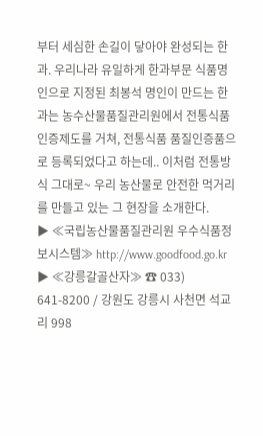부터 세심한 손길이 닿아야 완성되는 한과. 우리나라 유일하게 한과부문 식품명인으로 지정된 최봉석 명인이 만드는 한과는 농수산물품질관리원에서 전통식품 인증제도를 거쳐, 전통식품 품질인증품으로 등록되었다고 하는데.. 이처럼 전통방식 그대로~ 우리 농산물로 안전한 먹거리를 만들고 있는 그 현장을 소개한다.
▶ ≪국립농산물품질관리원 우수식품정보시스템≫ http://www.goodfood.go.kr
▶ ≪강릉갈골산자≫ ☎ 033) 641-8200 / 강원도 강릉시 사천면 석교리 998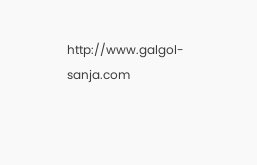http://www.galgol-sanja.com